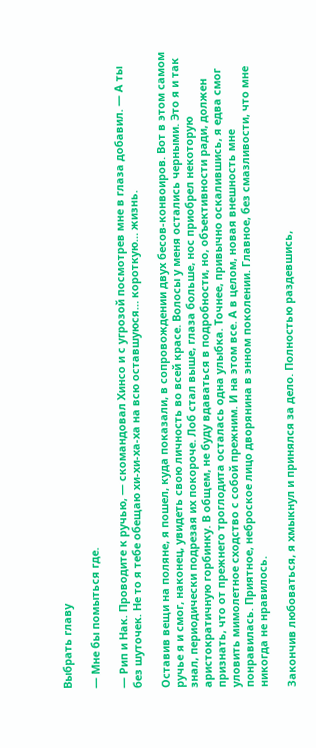Выбрать главу

— Мне бы помыться где.

— Рип и Нак. Проводите к ручью, — скомандовал Хинсо и с угрозой посмотрев мне в глаза добавил. — А ты без шуточек. Не то я тебе обещаю хи-хи-ха-ха на всю оставшуюся… короткую… жизнь.

Оставив вещи на поляне, я пошел, куда показали, в сопровождении двух бесов-конвоиров. Вот в этом самом ручье я и смог, наконец, увидеть свою личность во всей красе. Волосы у меня остались черными. Это я и так знал, периодически подрезая их покороче. Лоб стал выше, глаза больше, нос приобрел некоторую аристократичную горбинку. В общем, не буду вдаваться в подробности, но, объективности ради, должен признать, что от прежнего троглодита осталась одна улыбка. Точнее, привычно оскалившись, я едва смог уловить мимолетное сходство с собой прежним. И на этом все. А в целом, новая внешность мне понравилась. Приятное, неброское лицо дворянина в энном поколении. Главное, без смазливости, что мне никогда не нравилось.

Закончив любоваться, я хмыкнул и принялся за дело. Полностью раздевшись,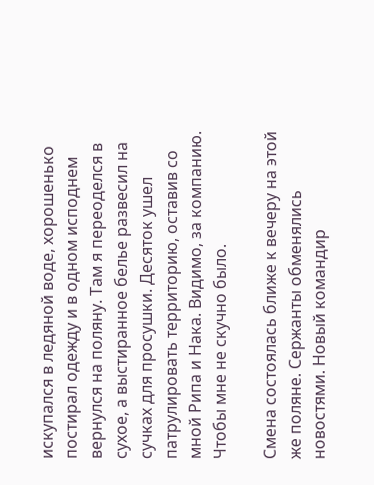искупался в ледяной воде, хорошенько постирал одежду и в одном исподнем вернулся на поляну. Там я переоделся в сухое, а выстиранное белье развесил на сучках для просушки. Десяток ушел патрулировать территорию, оставив со мной Рипа и Нака. Видимо, за компанию. Чтобы мне не скучно было.

Смена состоялась ближе к вечеру на этой же поляне. Сержанты обменялись новостями. Новый командир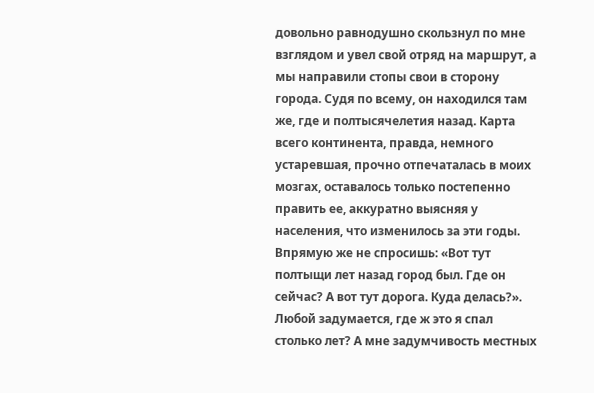довольно равнодушно скользнул по мне взглядом и увел свой отряд на маршрут, а мы направили стопы свои в сторону города. Судя по всему, он находился там же, где и полтысячелетия назад. Карта всего континента, правда, немного устаревшая, прочно отпечаталась в моих мозгах, оставалось только постепенно править ее, аккуратно выясняя у населения, что изменилось за эти годы. Впрямую же не спросишь: «Вот тут полтыщи лет назад город был. Где он сейчас? А вот тут дорога. Куда делась?». Любой задумается, где ж это я спал столько лет? А мне задумчивость местных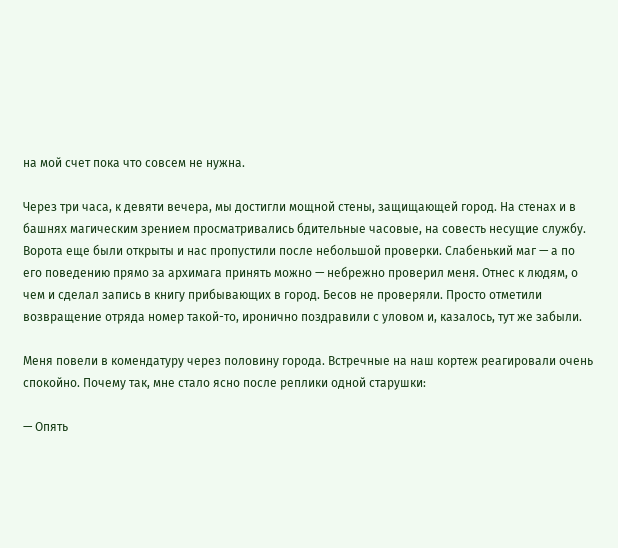на мой счет пока что совсем не нужна.

Через три часа, к девяти вечера, мы достигли мощной стены, защищающей город. На стенах и в башнях магическим зрением просматривались бдительные часовые, на совесть несущие службу. Ворота еще были открыты и нас пропустили после небольшой проверки. Слабенький маг — а по его поведению прямо за архимага принять можно — небрежно проверил меня. Отнес к людям, о чем и сделал запись в книгу прибывающих в город. Бесов не проверяли. Просто отметили возвращение отряда номер такой-то, иронично поздравили с уловом и, казалось, тут же забыли.

Меня повели в комендатуру через половину города. Встречные на наш кортеж реагировали очень спокойно. Почему так, мне стало ясно после реплики одной старушки:

— Опять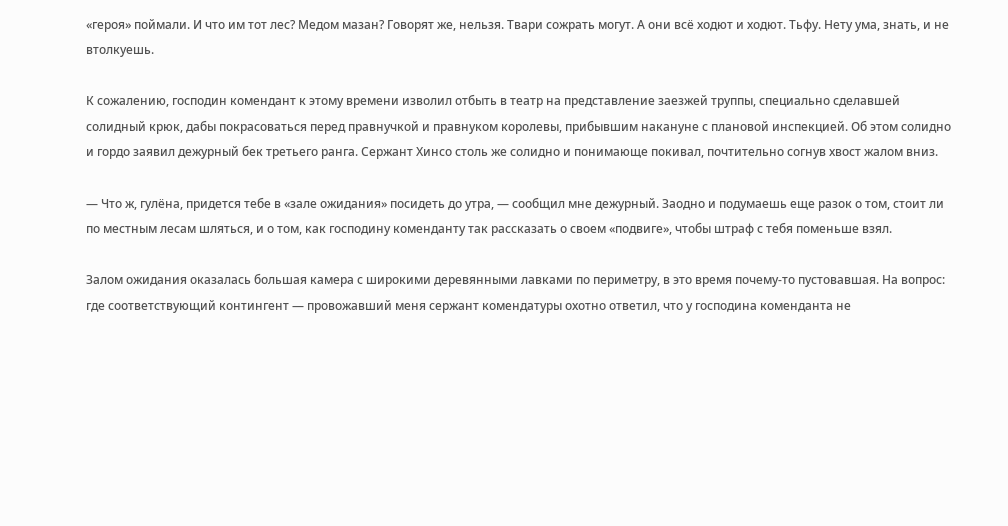«героя» поймали. И что им тот лес? Медом мазан? Говорят же, нельзя. Твари сожрать могут. А они всё ходют и ходют. Тьфу. Нету ума, знать, и не втолкуешь.

К сожалению, господин комендант к этому времени изволил отбыть в театр на представление заезжей труппы, специально сделавшей солидный крюк, дабы покрасоваться перед правнучкой и правнуком королевы, прибывшим накануне с плановой инспекцией. Об этом солидно и гордо заявил дежурный бек третьего ранга. Сержант Хинсо столь же солидно и понимающе покивал, почтительно согнув хвост жалом вниз.

— Что ж, гулёна, придется тебе в «зале ожидания» посидеть до утра, — сообщил мне дежурный. Заодно и подумаешь еще разок о том, стоит ли по местным лесам шляться, и о том, как господину коменданту так рассказать о своем «подвиге», чтобы штраф с тебя поменьше взял.

Залом ожидания оказалась большая камера с широкими деревянными лавками по периметру, в это время почему-то пустовавшая. На вопрос: где соответствующий контингент — провожавший меня сержант комендатуры охотно ответил, что у господина коменданта не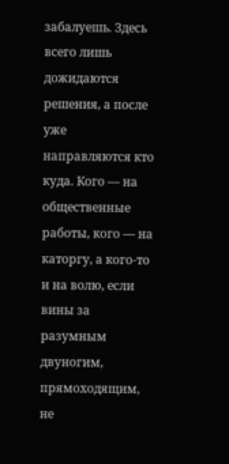забалуешь. Здесь всего лишь дожидаются решения, а после уже направляются кто куда. Кого — на общественные работы, кого — на каторгу, а кого-то и на волю, если вины за разумным двуногим, прямоходящим, не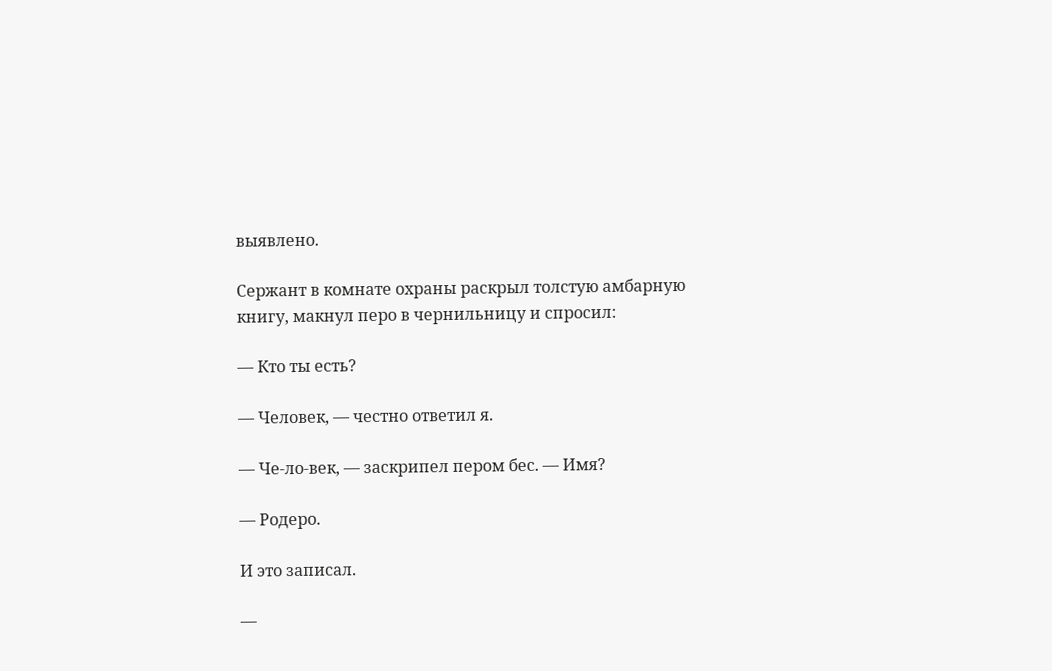выявлено.

Сержант в комнате охраны раскрыл толстую амбарную книгу, макнул перо в чернильницу и спросил:

— Кто ты есть?

— Человек, — честно ответил я.

— Че-ло-век, — заскрипел пером бес. — Имя?

— Родеро.

И это записал.

—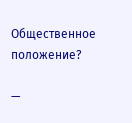Общественное положение?

—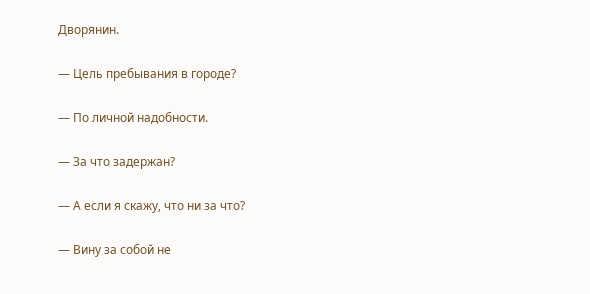Дворянин.

— Цель пребывания в городе?

— По личной надобности.

— За что задержан?

— А если я скажу, что ни за что?

— Вину за собой не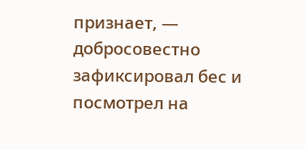признает, — добросовестно зафиксировал бес и посмотрел на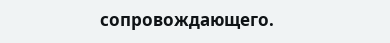сопровождающего.